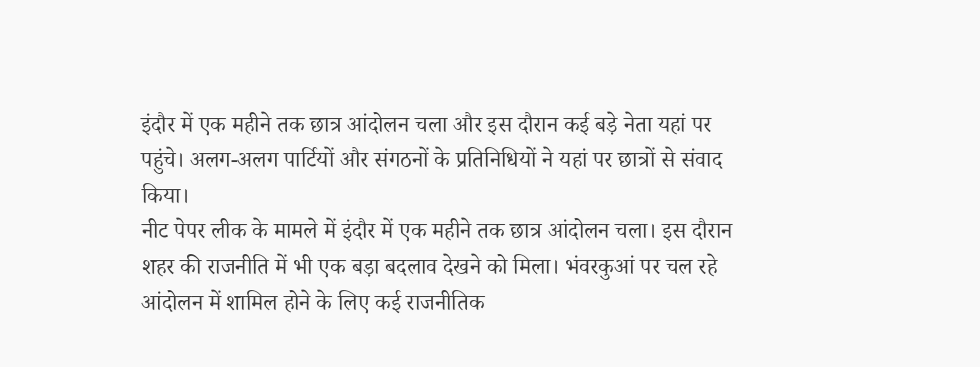इंदौर में एक महीने तक छात्र आंदोलन चला और इस दौरान कई बड़े नेता यहां पर पहुंचे। अलग-अलग पार्टियों और संगठनों के प्रतिनिधियों ने यहां पर छात्रों से संवाद किया।
नीट पेपर लीक के मामले में इंदौर में एक महीने तक छात्र आंदोलन चला। इस दौरान शहर की राजनीति में भी एक बड़ा बदलाव देखने को मिला। भंवरकुआं पर चल रहे आंदोलन में शामिल होने के लिए कई राजनीतिक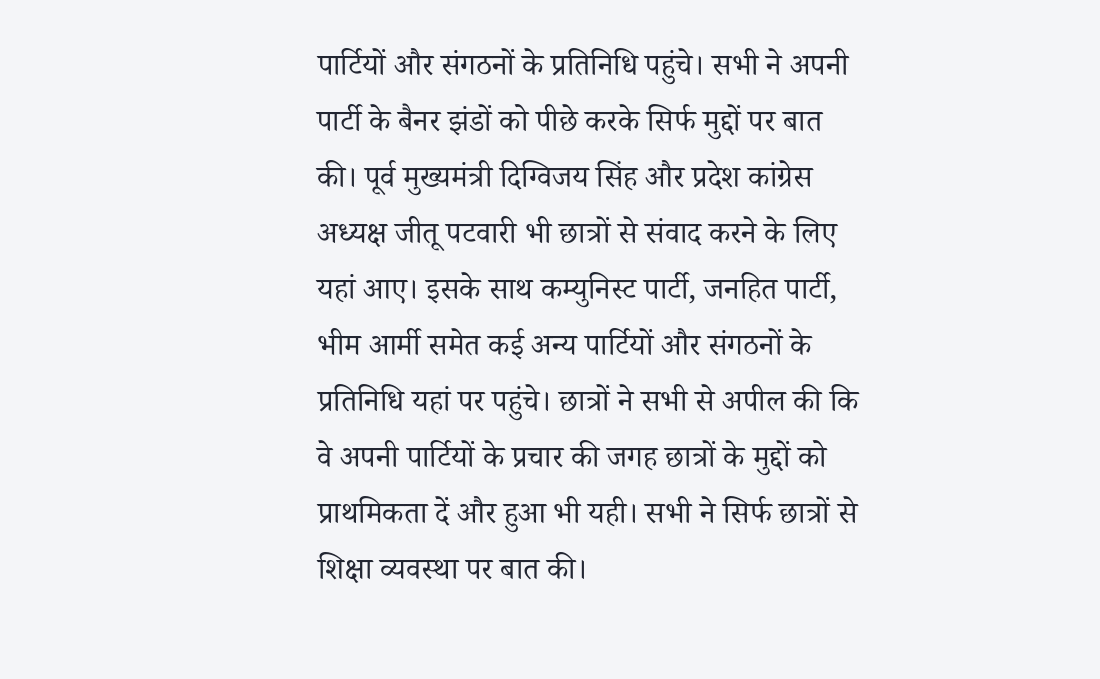पार्टियों और संगठनों के प्रतिनिधि पहुंचे। सभी ने अपनी पार्टी के बैनर झंडों को पीछे करके सिर्फ मुद्दों पर बात की। पूर्व मुख्यमंत्री दिग्विजय सिंह और प्रदेश कांग्रेस अध्यक्ष जीतू पटवारी भी छात्रों से संवाद करने के लिए यहां आए। इसके साथ कम्युनिस्ट पार्टी, जनहित पार्टी, भीम आर्मी समेत कई अन्य पार्टियों और संगठनों के प्रतिनिधि यहां पर पहुंचे। छात्रों ने सभी से अपील की कि वे अपनी पार्टियों के प्रचार की जगह छात्रों के मुद्दों को प्राथमिकता दें और हुआ भी यही। सभी ने सिर्फ छात्रों से शिक्षा व्यवस्था पर बात की।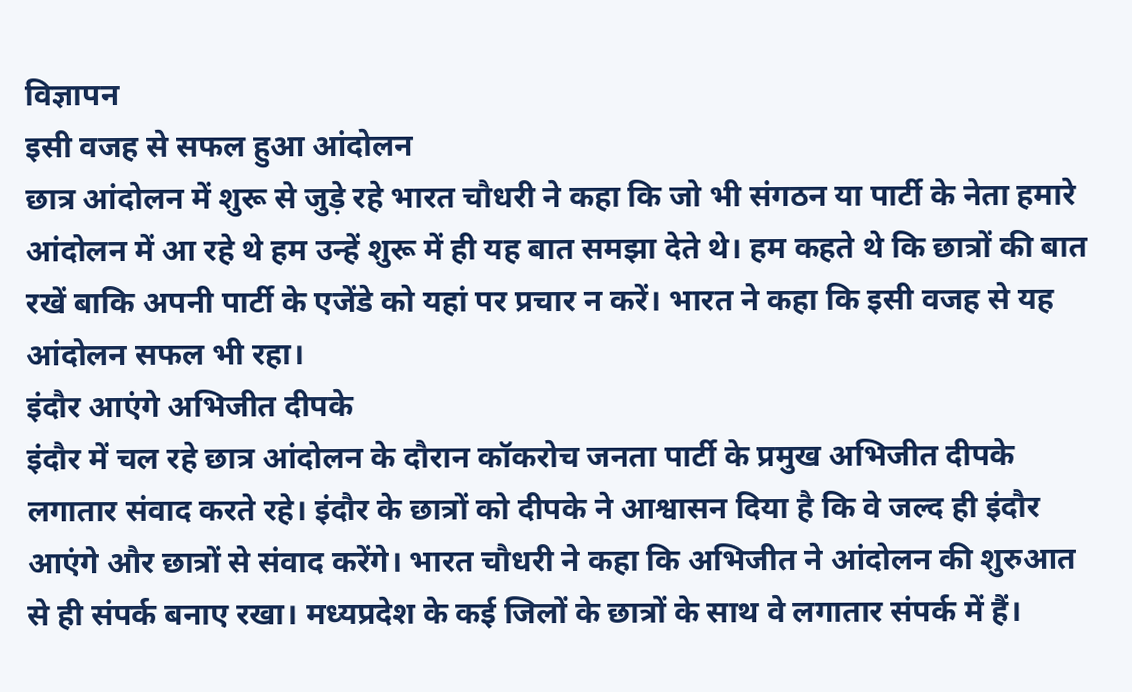विज्ञापन
इसी वजह से सफल हुआ आंदोलन
छात्र आंदोलन में शुरू से जुड़े रहे भारत चौधरी ने कहा कि जो भी संगठन या पार्टी के नेता हमारे आंदोलन में आ रहे थे हम उन्हें शुरू में ही यह बात समझा देते थे। हम कहते थे कि छात्रों की बात रखें बाकि अपनी पार्टी के एजेंडे को यहां पर प्रचार न करें। भारत ने कहा कि इसी वजह से यह आंदोलन सफल भी रहा।
इंदौर आएंगे अभिजीत दीपके
इंदौर में चल रहे छात्र आंदोलन के दौरान कॉकरोच जनता पार्टी के प्रमुख अभिजीत दीपके लगातार संवाद करते रहे। इंदौर के छात्रों को दीपके ने आश्वासन दिया है कि वे जल्द ही इंदौर आएंगे और छात्रों से संवाद करेंगे। भारत चौधरी ने कहा कि अभिजीत ने आंदोलन की शुरुआत से ही संपर्क बनाए रखा। मध्यप्रदेश के कई जिलों के छात्रों के साथ वे लगातार संपर्क में हैं।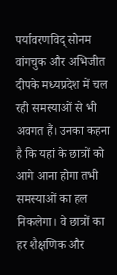पर्यावरणविद् सोनम वांगचुक और अभिजीत दीपके मध्यप्रदेश में चल रही समस्याओं से भी अवगत हैं। उनका कहना है कि यहां के छात्रों को आगे आना होगा तभी समस्याओं का हल निकलेगा। वे छात्रों का हर शैक्षणिक और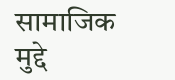सामाजिक मुद्दे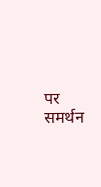पर समर्थन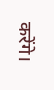करेंगे।